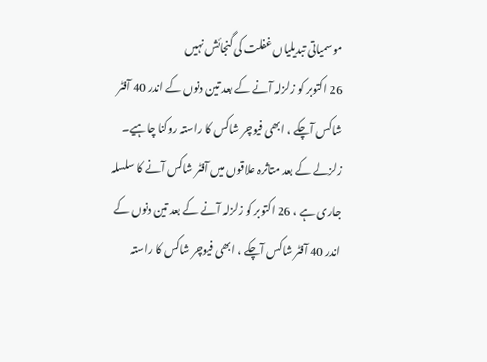موسمیاتی تبدیلیاں غفلت کی گنجائش نہیں
26 اکتوبر کو زلزلہ آنے کے بعد تین دنوں کے اندر 40 آفٹر شاکس آچکے ، ابھی فیوچر شاکس کا راستہ روکنا چاہیے۔
زلزلے کے بعد متاثرہ علاقوں میں آفٹر شاکس آنے کا سلسلہ جاری ہے ، 26 اکتوبر کو زلزلہ آنے کے بعد تین دنوں کے اندر 40 آفٹر شاکس آچکے ، ابھی فیوچر شاکس کا راستہ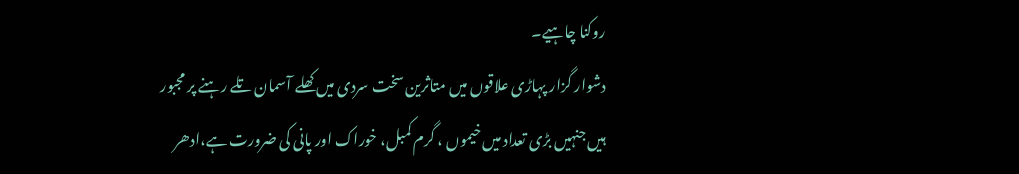روکنا چاہیے۔
دشوار گزار پہاڑی علاقوں میں متاثرین سخت سردی میں کھلے آسمان تلے رہنے پر مجبور ہیں جنہیں بڑی تعداد میں خیموں ، گرم کمبل، خوراک اور پانی کی ضرورت ہے،ادھر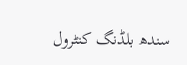سندھ بلڈنگ کنٹرول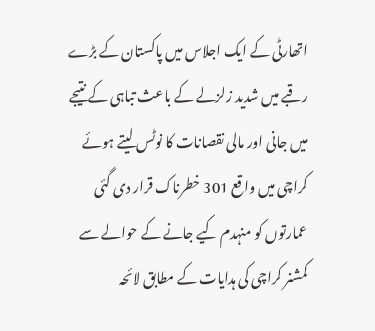اتھارٹی کے ایک اجلاس میں پاکستان کے بڑے رقبے میں شدید زلزلے کے باعث تباہی کے نتیجے میں جانی اور مالی نقصانات کا نوٹس لیتے ہوئے کراچی میں واقع 301 خطرناک قرار دی گئی عمارتوں کو منہدم کیے جانے کے حوالے سے کمشنر کراچی کی ہدایات کے مطابق لائحہ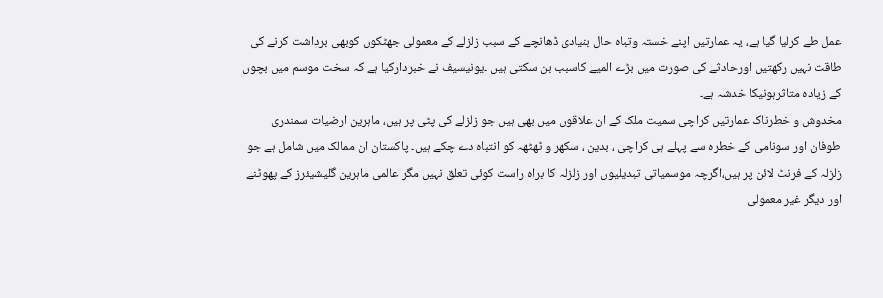عمل طے کرلیا گیا ہے، یہ عمارتیں اپنے خستہ وتباہ حال بنیادی ڈھانچے کے سبب زلزلے کے معمولی جھٹکوں کوبھی برداشت کرنے کی طاقت نہیں رکھتیں اورحادثے کی صورت میں بڑے المیے کاسبب بن سکتی ہیں ۔یونیسیف نے خبردارکیا ہے کہ سخت موسم میں بچوں کے زیادہ متاثرہونیکا خدشہ ہے۔
مخدوش و خطرناک عمارتیں کراچی سمیت ملک کے ان علاقوں میں بھی ہیں جو زلزلے کی پٹی پر ہیں، ماہرین ارضیات سمندری طوفان اور سونامی کے خطرہ سے پہلے ہی کراچی ، بدین ، سکھر و ٹھٹھہ کو انتباہ دے چکے ہیں۔ پاکستان ان ممالک میں شامل ہے جو زلزلہ کے فرنٹ لائن پر ہیں،اگرچہ موسمیاتی تبدیلیوں اور زلزلہ کا براہ راست کوئی تعلق نہیں مگر عالمی ماہرین گلیشیئرز کے پھوٹنے اور دیگر غیر معمولی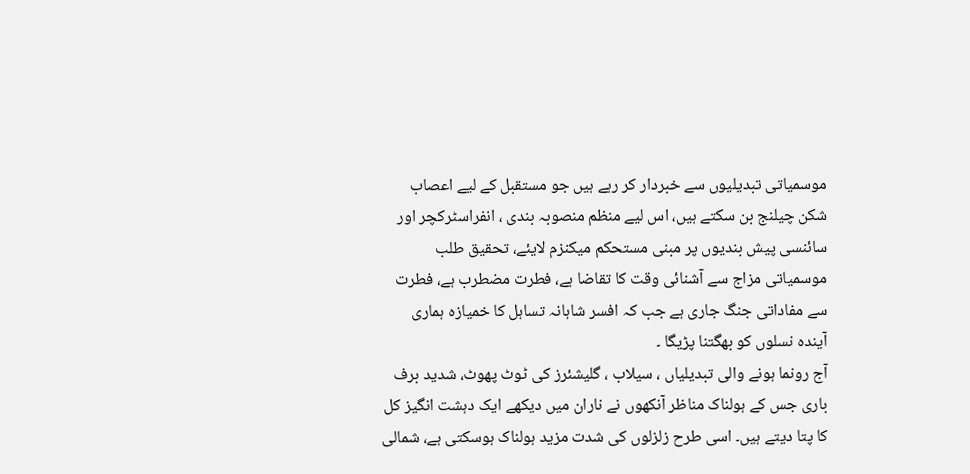موسمیاتی تبدیلیوں سے خبردار کر رہے ہیں جو مستقبل کے لیے اعصاب شکن چیلنج بن سکتے ہیں، اس لیے منظم منصوبہ بندی ، انفراسٹرکچر اور سائنسی پیش بندیوں پر مبنی مستحکم میکنزم لایئے، تحقیق طلب موسمیاتی مزاج سے آشنائی وقت کا تقاضا ہے، فطرت مضطرب ہے، فطرت سے مفاداتی جنگ جاری ہے جب کہ افسر شاہانہ تساہل کا خمیازہ ہماری آیندہ نسلوں کو بھگتنا پڑیگا ۔
آج رونما ہونے والی تبدیلیاں ، سیلاب ، گلیشئرز کی ٹوٹ پھوٹ، شدید برف باری جس کے ہولناک مناظر آنکھوں نے ناران میں دیکھے ایک دہشت انگیز کل کا پتا دیتے ہیں۔ اسی طرح زلزلوں کی شدت مزید ہولناک ہوسکتی ہے، شمالی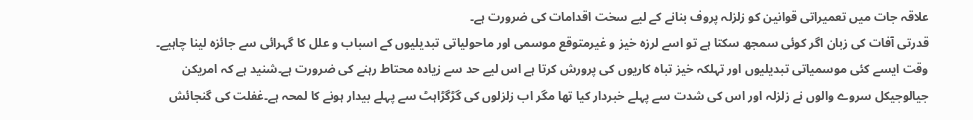علاقہ جات میں تعمیراتی قوانین کو زلزلہ پروف بنانے کے لیے سخت اقدامات کی ضرورت ہے۔
قدرتی آفات کی زبان اگر کوئی سمجھ سکتا ہے تو اسے لرزہ خیز و غیرمتوقع موسمی اور ماحولیاتی تبدیلیوں کے اسباب و علل کا گہرائی سے جائزہ لینا چاہیے۔ وقت ایسے کئی موسمیاتی تبدیلیوں اور تہلکہ خیز تباہ کاریوں کی پرورش کرتا ہے اس لیے حد سے زیادہ محتاط رہنے کی ضرورت ہے۔شنید ہے کہ امریکن جیالوجیکل سروے والوں نے زلزلہ اور اس کی شدت سے پہلے خبردار کیا تھا مگر اب زلزلوں کی گڑگڑاہٹ سے پہلے بیدار ہونے کا لمحہ ہے۔غفلت کی گنجائش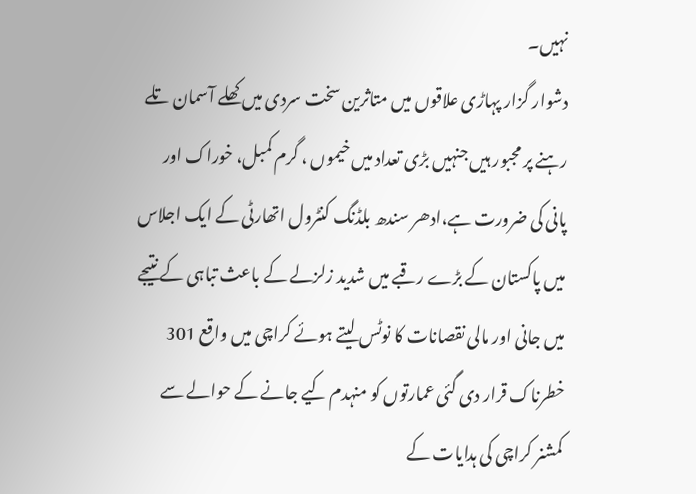نہیں۔
دشوار گزار پہاڑی علاقوں میں متاثرین سخت سردی میں کھلے آسمان تلے رہنے پر مجبور ہیں جنہیں بڑی تعداد میں خیموں ، گرم کمبل، خوراک اور پانی کی ضرورت ہے،ادھر سندھ بلڈنگ کنٹرول اتھارٹی کے ایک اجلاس میں پاکستان کے بڑے رقبے میں شدید زلزلے کے باعث تباہی کے نتیجے میں جانی اور مالی نقصانات کا نوٹس لیتے ہوئے کراچی میں واقع 301 خطرناک قرار دی گئی عمارتوں کو منہدم کیے جانے کے حوالے سے کمشنر کراچی کی ہدایات کے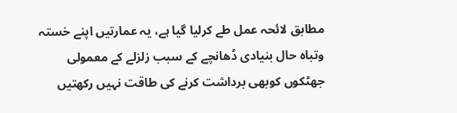مطابق لائحہ عمل طے کرلیا گیا ہے، یہ عمارتیں اپنے خستہ وتباہ حال بنیادی ڈھانچے کے سبب زلزلے کے معمولی جھٹکوں کوبھی برداشت کرنے کی طاقت نہیں رکھتیں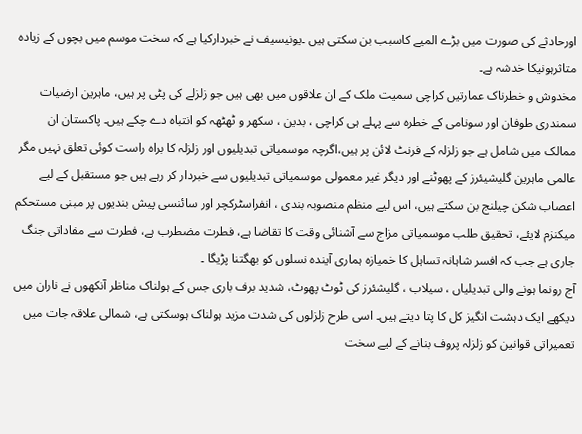اورحادثے کی صورت میں بڑے المیے کاسبب بن سکتی ہیں ۔یونیسیف نے خبردارکیا ہے کہ سخت موسم میں بچوں کے زیادہ متاثرہونیکا خدشہ ہے۔
مخدوش و خطرناک عمارتیں کراچی سمیت ملک کے ان علاقوں میں بھی ہیں جو زلزلے کی پٹی پر ہیں، ماہرین ارضیات سمندری طوفان اور سونامی کے خطرہ سے پہلے ہی کراچی ، بدین ، سکھر و ٹھٹھہ کو انتباہ دے چکے ہیں۔ پاکستان ان ممالک میں شامل ہے جو زلزلہ کے فرنٹ لائن پر ہیں،اگرچہ موسمیاتی تبدیلیوں اور زلزلہ کا براہ راست کوئی تعلق نہیں مگر عالمی ماہرین گلیشیئرز کے پھوٹنے اور دیگر غیر معمولی موسمیاتی تبدیلیوں سے خبردار کر رہے ہیں جو مستقبل کے لیے اعصاب شکن چیلنج بن سکتے ہیں، اس لیے منظم منصوبہ بندی ، انفراسٹرکچر اور سائنسی پیش بندیوں پر مبنی مستحکم میکنزم لایئے، تحقیق طلب موسمیاتی مزاج سے آشنائی وقت کا تقاضا ہے، فطرت مضطرب ہے، فطرت سے مفاداتی جنگ جاری ہے جب کہ افسر شاہانہ تساہل کا خمیازہ ہماری آیندہ نسلوں کو بھگتنا پڑیگا ۔
آج رونما ہونے والی تبدیلیاں ، سیلاب ، گلیشئرز کی ٹوٹ پھوٹ، شدید برف باری جس کے ہولناک مناظر آنکھوں نے ناران میں دیکھے ایک دہشت انگیز کل کا پتا دیتے ہیں۔ اسی طرح زلزلوں کی شدت مزید ہولناک ہوسکتی ہے، شمالی علاقہ جات میں تعمیراتی قوانین کو زلزلہ پروف بنانے کے لیے سخت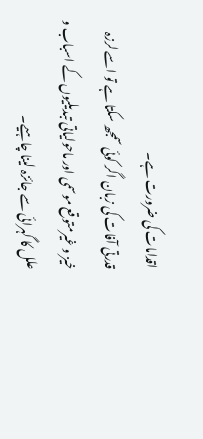اقدامات کی ضرورت ہے۔
قدرتی آفات کی زبان اگر کوئی سمجھ سکتا ہے تو اسے لرزہ خیز و غیرمتوقع موسمی اور ماحولیاتی تبدیلیوں کے اسباب و علل کا گہرائی سے جائزہ لینا چاہیے۔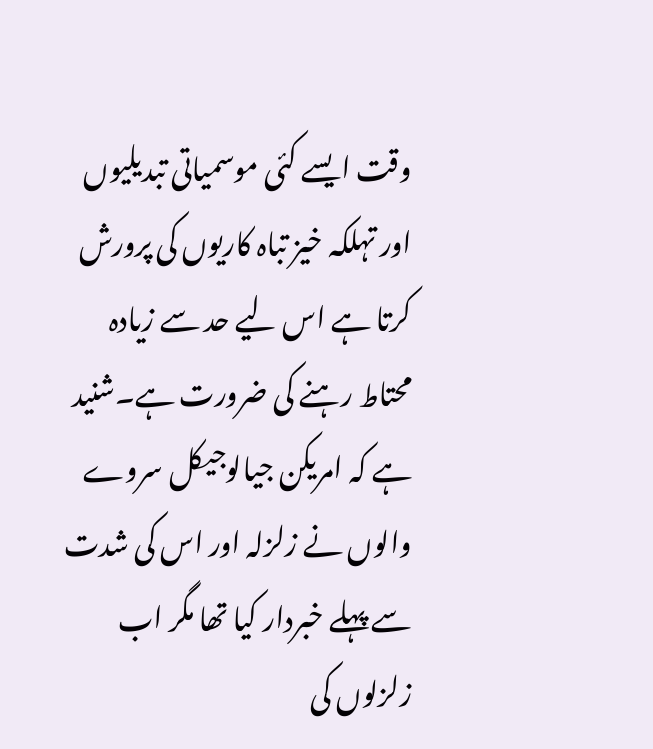وقت ایسے کئی موسمیاتی تبدیلیوں اور تہلکہ خیز تباہ کاریوں کی پرورش کرتا ہے اس لیے حد سے زیادہ محتاط رہنے کی ضرورت ہے۔شنید ہے کہ امریکن جیالوجیکل سروے والوں نے زلزلہ اور اس کی شدت سے پہلے خبردار کیا تھا مگر اب زلزلوں کی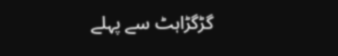گڑگڑاہٹ سے پہلے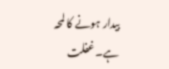بیدار ہونے کا لمحہ ہے۔غفلت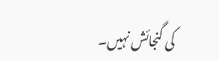کی گنجائش نہیں۔